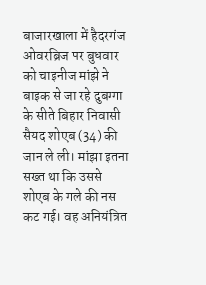बाजारखाला में हैदरगंज ओवरब्रिज पर बुधवार को चाइनीज मांझे ने बाइक से जा रहे दुबग्गा के सीते बिहार निवासी सैयद शोएब (34) की जान ले ली। मांझा इतना सख्त था कि उससे शोएब के गले की नस कट गई। वह अनियंत्रित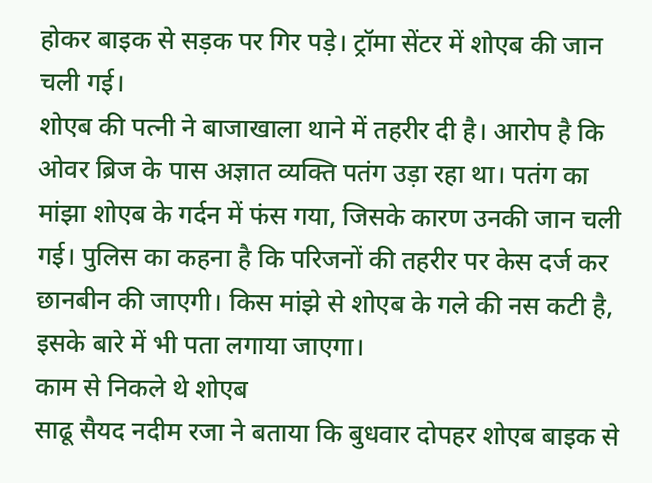होकर बाइक से सड़क पर गिर पड़े। ट्रॉमा सेंटर में शोएब की जान चली गई।
शोएब की पत्नी ने बाजाखाला थाने में तहरीर दी है। आरोप है कि ओवर ब्रिज के पास अज्ञात व्यक्ति पतंग उड़ा रहा था। पतंग का मांझा शोएब के गर्दन में फंस गया, जिसके कारण उनकी जान चली गई। पुलिस का कहना है कि परिजनों की तहरीर पर केस दर्ज कर छानबीन की जाएगी। किस मांझे से शोएब के गले की नस कटी है, इसके बारे में भी पता लगाया जाएगा।
काम से निकले थे शोएब
साढू सैयद नदीम रजा ने बताया कि बुधवार दोपहर शोएब बाइक से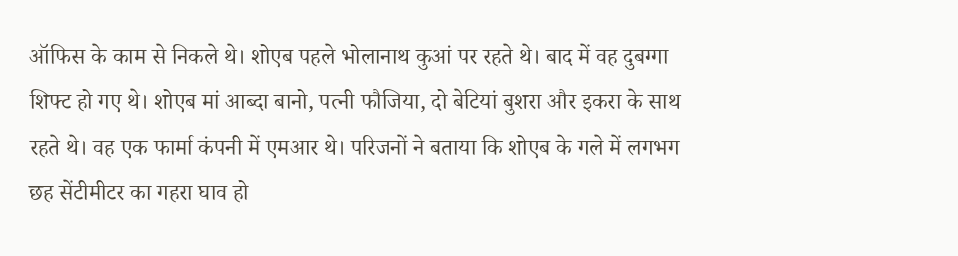ऑफिस के काम से निकले थे। शोएब पहले भोलानाथ कुआं पर रहते थे। बाद में वह दुबग्गा शिफ्ट हो गए थे। शोएब मां आब्दा बानो, पत्नी फौजिया, दो बेटियां बुशरा और इकरा के साथ रहते थे। वह एक फार्मा कंपनी में एमआर थे। परिजनों ने बताया कि शोएब के गले में लगभग छह सेंटीमीटर का गहरा घाव हो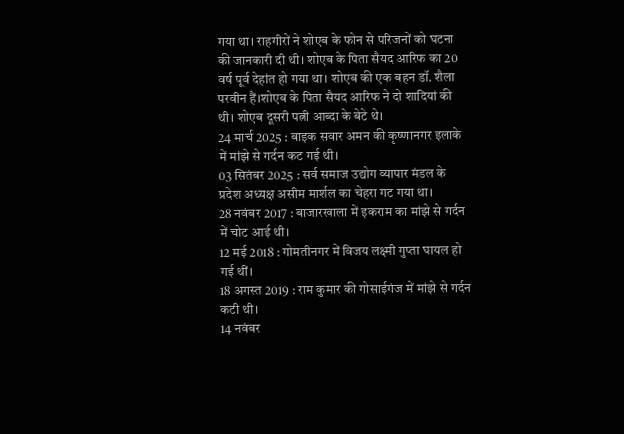गया था। राहगीरों ने शोएब के फोन से परिजनों को घटना की जानकारी दी थी। शोएब के पिता सैयद आरिफ का 20 वर्ष पूर्व देहांत हो गया था। शोएब की एक बहन डॉ. शैला परवीन हैं।शोएब के पिता सैयद आरिफ ने दो शादियां की थी। शोएब दूसरी पत्नी आब्दा के बेटे थे।
24 मार्च 2025 : बाइक सवार अमन की कृष्णानगर इलाके में मांझे से गर्दन कट गई थी।
03 सितंबर 2025 : सर्व समाज उद्योग व्यापार मंडल के प्रदेश अध्यक्ष असीम मार्शल का चेहरा गट गया था।
28 नवंबर 2017 : बाजारखाला में इकराम का मांझे से गर्दन में चोट आई थी।
12 मई 2018 : गोमतीनगर में विजय लक्ष्मी गुप्ता घायल हो गई थीं।
18 अगस्त 2019 : राम कुमार की गोसाईगंज में मांझे से गर्दन कटी थी।
14 नवंबर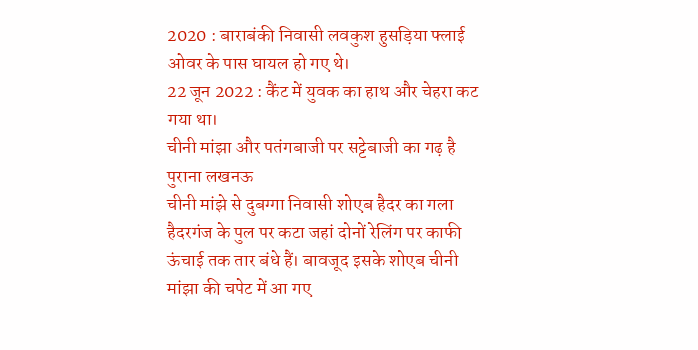2020 : बाराबंकी निवासी लवकुश हुसड़िया फ्लाई ओवर के पास घायल हो गए थे।
22 जून 2022 : कैंट में युवक का हाथ और चेहरा कट गया था।
चीनी मांझा और पतंगबाजी पर सट्टेबाजी का गढ़ है पुराना लखनऊ
चीनी मांझे से दुबग्गा निवासी शोएब हैदर का गला हैदरगंज के पुल पर कटा जहां दोनों रेलिंग पर काफी ऊंचाई तक तार बंधे हैं। बावजूद इसके शोएब चीनी मांझा की चपेट में आ गए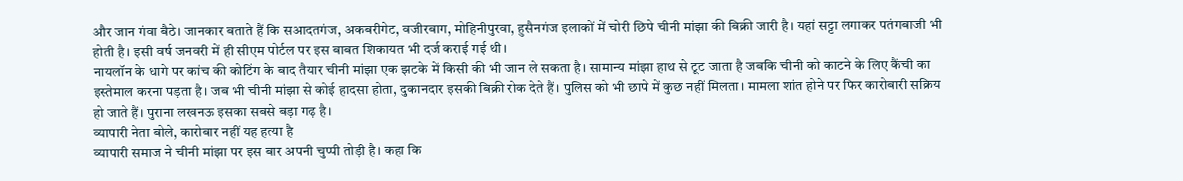और जान गंवा बैठे। जानकार बताते हैं कि सआदतगंज, अकबरीगेट, वजीरबाग, मोहिनीपुरवा, हुसैनगंज इलाकों में चोरी छिपे चीनी मांझा की बिक्री जारी है। यहां सट्टा लगाकर पतंगबाजी भी होती है। इसी वर्ष जनवरी में ही सीएम पोर्टल पर इस बाबत शिकायत भी दर्ज कराई गई थी।
नायलॉन के धागे पर कांच की कोटिंग के बाद तैयार चीनी मांझा एक झटके में किसी की भी जान ले सकता है। सामान्य मांझा हाथ से टूट जाता है जबकि चीनी को काटने के लिए कैंची का इस्तेमाल करना पड़ता है। जब भी चीनी मांझा से कोई हादसा होता, दुकानदार इसकी बिक्री रोक देते हैं। पुलिस को भी छापे में कुछ नहीं मिलता। मामला शांत होने पर फिर कारोबारी सक्रिय हो जाते हैं। पुराना लखनऊ इसका सबसे बड़ा गढ़ है।
व्यापारी नेता बोले, कारोबार नहीं यह हत्या है
व्यापारी समाज ने चीनी मांझा पर इस बार अपनी चुप्पी तोड़ी है। कहा कि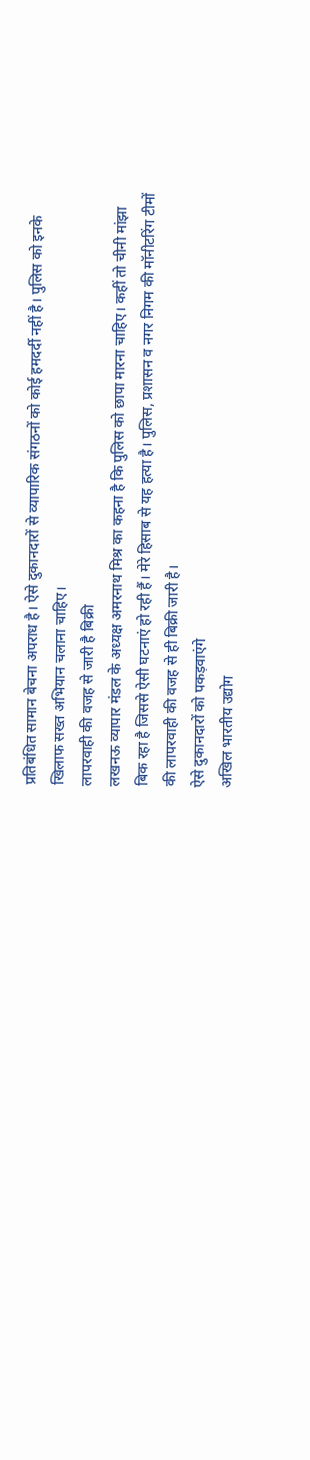प्रतिबंधित सामान बेचना अपराध है। ऐसे दुकानदारों से व्यापारिक संगठनों को कोई हमदर्दी नहीं है। पुलिस को इनके खिलाफ सख्त अभियान चलाना चाहिए।
लापरवाही की वजह से जारी है बिक्री
लखनऊ व्यापार मंडल के अध्यक्ष अमरनाथ मिश्र का कहना है कि पुलिस को छापा मारना चाहिए। कहीं तो चीनी मांझा बिक रहा है जिससे ऐसी घटनाएं हो रही हैं। मेरे हिसाब से यह हत्या है। पुलिस, प्रशासन व नगर निगम की मॉनीटरिंग टीमों की लापरवाही की वजह से ही बिक्री जारी है।
ऐसे दुकानदारों को पकड़वाएंगे
अखिल भारतीय उद्योग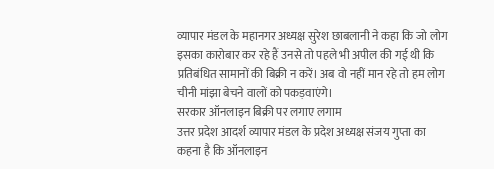व्यापार मंडल के महानगर अध्यक्ष सुरेश छाबलानी ने कहा कि जो लोग इसका कारोबार कर रहे हैं उनसे तो पहले भी अपील की गई थी कि प्रतिबंधित सामानों की बिक्री न करें। अब वो नहीं मान रहे तो हम लोग चीनी मांझा बेचने वालों को पकड़वाएंगे।
सरकार ऑनलाइन बिक्री पर लगाए लगाम
उत्तर प्रदेश आदर्श व्यापार मंडल के प्रदेश अध्यक्ष संजय गुप्ता का कहना है कि ऑनलाइन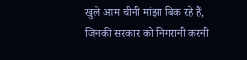खुले आम चीनी मांझा बिक रहे हैं, जिनकी सरकार को निगरानी करनी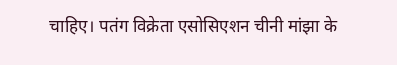चाहिए। पतंग विक्रेता एसोसिएशन चीनी मांझा के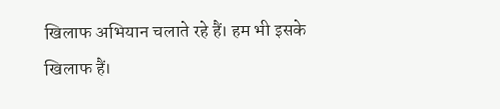खिलाफ अभियान चलाते रहे हैं। हम भी इसके खिलाफ हैं।